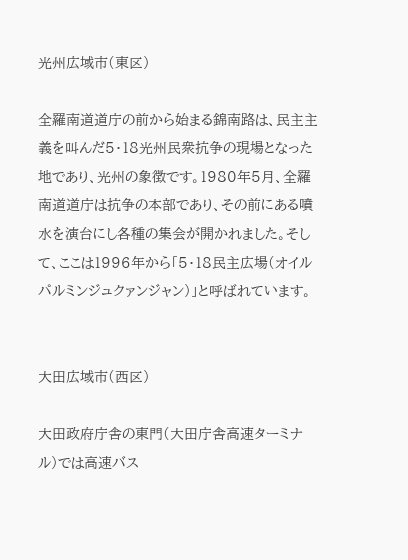光州広域市(東区)

全羅南道道庁の前から始まる錦南路は、民主主義を叫んだ5・18光州民衆抗争の現場となった地であり、光州の象徴です。1980年5月、全羅南道道庁は抗争の本部であり、その前にある噴水を演台にし各種の集会が開かれました。そして、ここは1996年から「5・18民主広場(オイルパルミンジュクァンジャン)」と呼ばれています。


大田広域市(西区)

大田政府庁舎の東門(大田庁舎高速ターミナル)では高速バス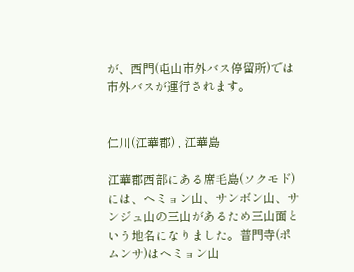が、西門(屯山市外バス停留所)では市外バスが運行されます。


仁川(江華郡) , 江華島

江華郡西部にある席毛島(ソクモド)には、ヘミョン山、サンボン山、サンジュ山の三山があるため三山面という地名になりました。普門寺(ポムンサ)はヘミョン山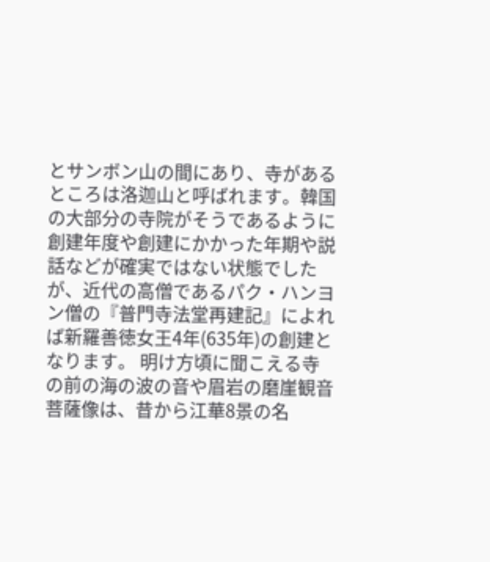とサンボン山の間にあり、寺があるところは洛迦山と呼ばれます。韓国の大部分の寺院がそうであるように創建年度や創建にかかった年期や説話などが確実ではない状態でしたが、近代の高僧であるパク・ハンヨン僧の『普門寺法堂再建記』によれば新羅善徳女王4年(635年)の創建となります。 明け方頃に聞こえる寺の前の海の波の音や眉岩の磨崖観音菩薩像は、昔から江華8景の名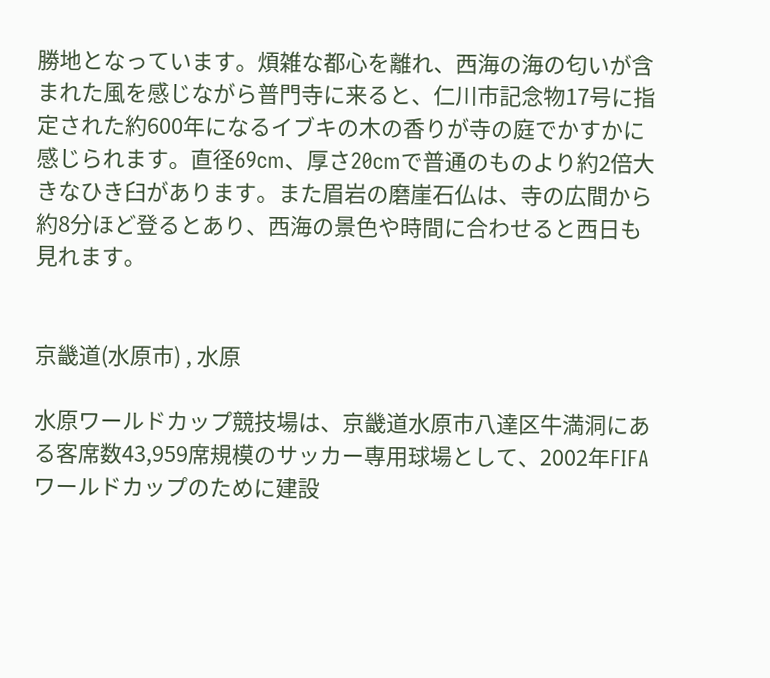勝地となっています。煩雑な都心を離れ、西海の海の匂いが含まれた風を感じながら普門寺に来ると、仁川市記念物17号に指定された約600年になるイブキの木の香りが寺の庭でかすかに感じられます。直径69cm、厚さ20cmで普通のものより約2倍大きなひき臼があります。また眉岩の磨崖石仏は、寺の広間から約8分ほど登るとあり、西海の景色や時間に合わせると西日も見れます。


京畿道(水原市) , 水原

水原ワールドカップ競技場は、京畿道水原市八達区牛満洞にある客席数43,959席規模のサッカー専用球場として、2002年FIFAワールドカップのために建設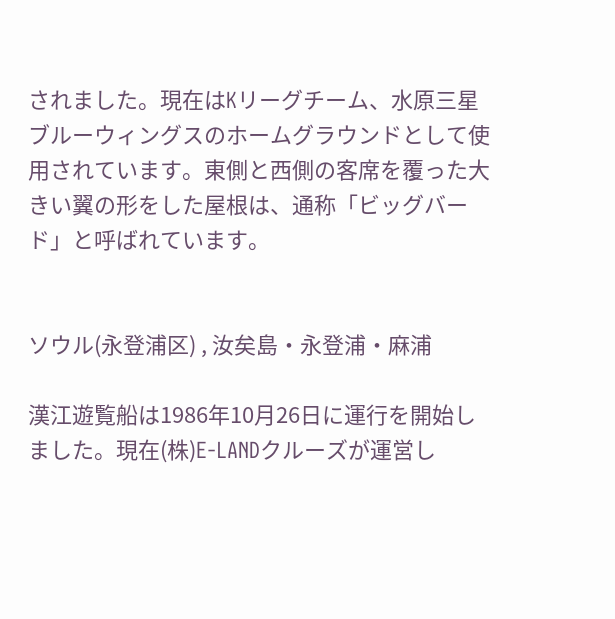されました。現在はKリーグチーム、水原三星ブルーウィングスのホームグラウンドとして使用されています。東側と西側の客席を覆った大きい翼の形をした屋根は、通称「ビッグバード」と呼ばれています。


ソウル(永登浦区) , 汝矣島・永登浦・麻浦

漢江遊覧船は1986年10月26日に運行を開始しました。現在(株)E-LANDクルーズが運営し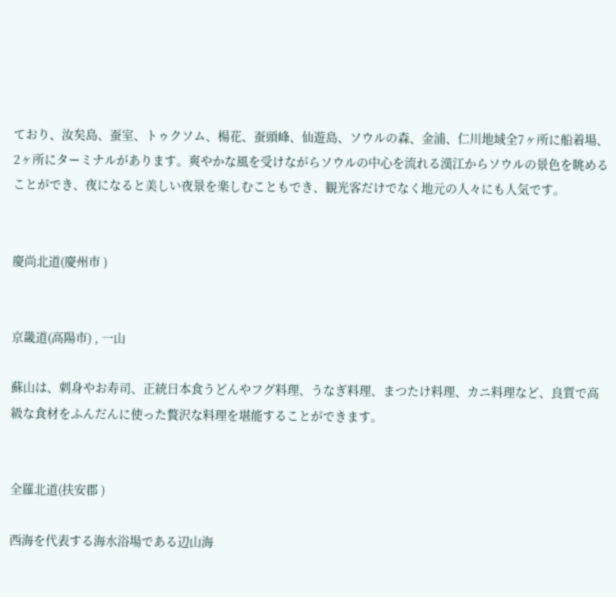ており、汝矣島、蚕室、トゥクソム、楊花、蚕頭峰、仙遊島、ソウルの森、金浦、仁川地域全7ヶ所に船着場、2ヶ所にターミナルがあります。爽やかな風を受けながらソウルの中心を流れる漢江からソウルの景色を眺めることができ、夜になると美しい夜景を楽しむこともでき、観光客だけでなく地元の人々にも人気です。


慶尚北道(慶州市 )


京畿道(高陽市) , 一山

蘇山は、刺身やお寿司、正統日本食うどんやフグ料理、うなぎ料理、まつたけ料理、カニ料理など、良質で高級な食材をふんだんに使った贅沢な料理を堪能することができます。


全羅北道(扶安郡 )

西海を代表する海水浴場である辺山海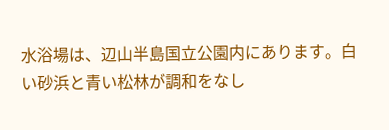水浴場は、辺山半島国立公園内にあります。白い砂浜と青い松林が調和をなし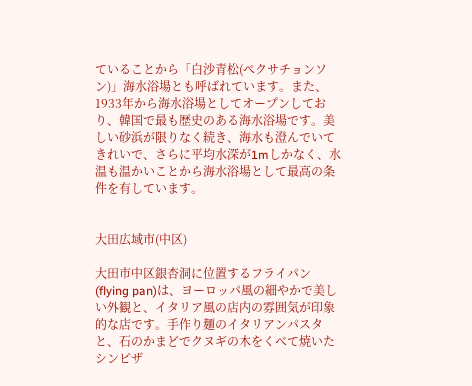ていることから「白沙青松(ぺクサチョンソン)」海水浴場とも呼ばれています。また、1933年から海水浴場としてオープンしており、韓国で最も歴史のある海水浴場です。美しい砂浜が限りなく続き、海水も澄んでいてきれいで、さらに平均水深が1mしかなく、水温も温かいことから海水浴場として最高の条件を有しています。


大田広域市(中区)

大田市中区銀杏洞に位置するフライパン(flying pan)は、ヨーロッパ風の細やかで美しい外観と、イタリア風の店内の雰囲気が印象的な店です。手作り麺のイタリアンパスタと、石のかまどでクヌギの木をくべて焼いたシンピザ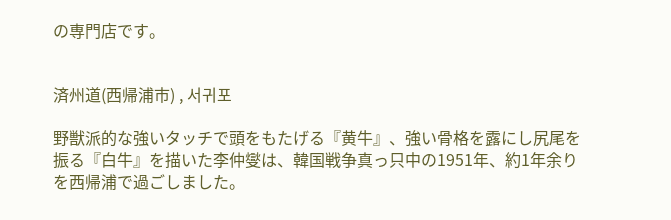の専門店です。


済州道(西帰浦市) , 서귀포

野獣派的な強いタッチで頭をもたげる『黄牛』、強い骨格を露にし尻尾を振る『白牛』を描いた李仲燮は、韓国戦争真っ只中の1951年、約1年余りを西帰浦で過ごしました。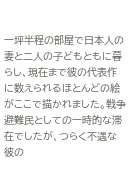一坪半程の部屋で日本人の妻と二人の子どもともに暮らし、現在まで彼の代表作に数えられるほとんどの絵がここで描かれました。戦争避難民としての一時的な滞在でしたが、つらく不遇な彼の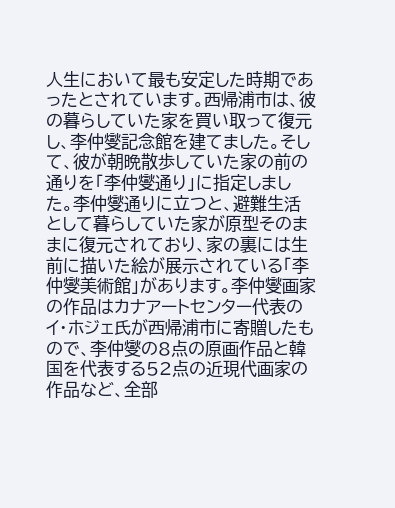人生において最も安定した時期であったとされています。西帰浦市は、彼の暮らしていた家を買い取って復元し、李仲燮記念館を建てました。そして、彼が朝晩散歩していた家の前の通りを「李仲燮通り」に指定しました。李仲燮通りに立つと、避難生活として暮らしていた家が原型そのままに復元されており、家の裏には生前に描いた絵が展示されている「李仲燮美術館」があります。李仲燮画家の作品はカナアートセンター代表のイ・ホジェ氏が西帰浦市に寄贈したもので、李仲燮の8点の原画作品と韓国を代表する52点の近現代画家の作品など、全部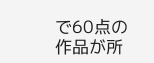で60点の作品が所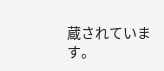蔵されています。